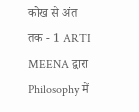कोख से अंत तक - 1 ARTI MEENA द्वारा Philosophy में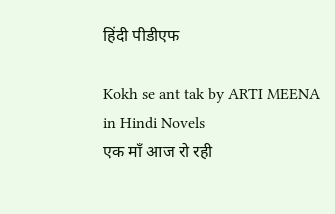हिंदी पीडीएफ

Kokh se ant tak by ARTI MEENA in Hindi Novels
एक माँ आज रो रही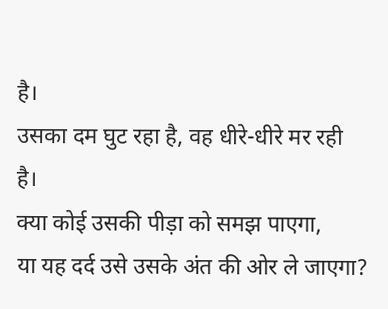है।
उसका दम घुट रहा है, वह धीरे-धीरे मर रही है।
क्या कोई उसकी पीड़ा को समझ पाएगा,
या यह दर्द उसे उसके अंत की ओर ले जाएगा?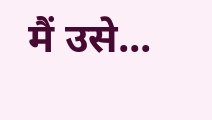मैं उसे...